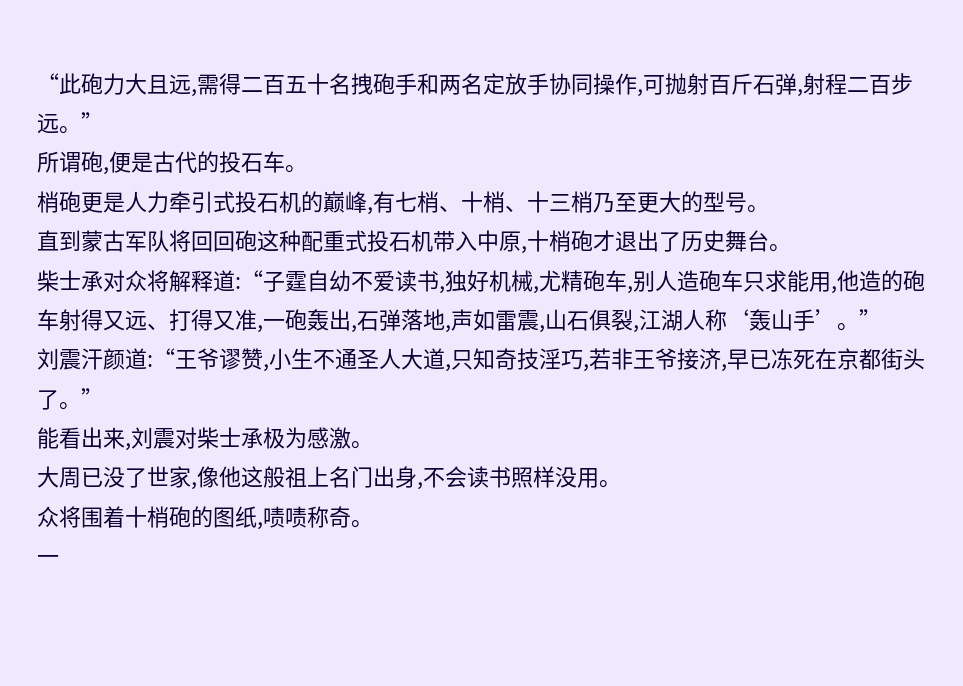“此砲力大且远,需得二百五十名拽砲手和两名定放手协同操作,可抛射百斤石弹,射程二百步远。”
所谓砲,便是古代的投石车。
梢砲更是人力牵引式投石机的巅峰,有七梢、十梢、十三梢乃至更大的型号。
直到蒙古军队将回回砲这种配重式投石机带入中原,十梢砲才退出了历史舞台。
柴士承对众将解释道:“子霆自幼不爱读书,独好机械,尤精砲车,别人造砲车只求能用,他造的砲车射得又远、打得又准,一砲轰出,石弹落地,声如雷震,山石俱裂,江湖人称‘轰山手’。”
刘震汗颜道:“王爷谬赞,小生不通圣人大道,只知奇技淫巧,若非王爷接济,早已冻死在京都街头了。”
能看出来,刘震对柴士承极为感激。
大周已没了世家,像他这般祖上名门出身,不会读书照样没用。
众将围着十梢砲的图纸,啧啧称奇。
一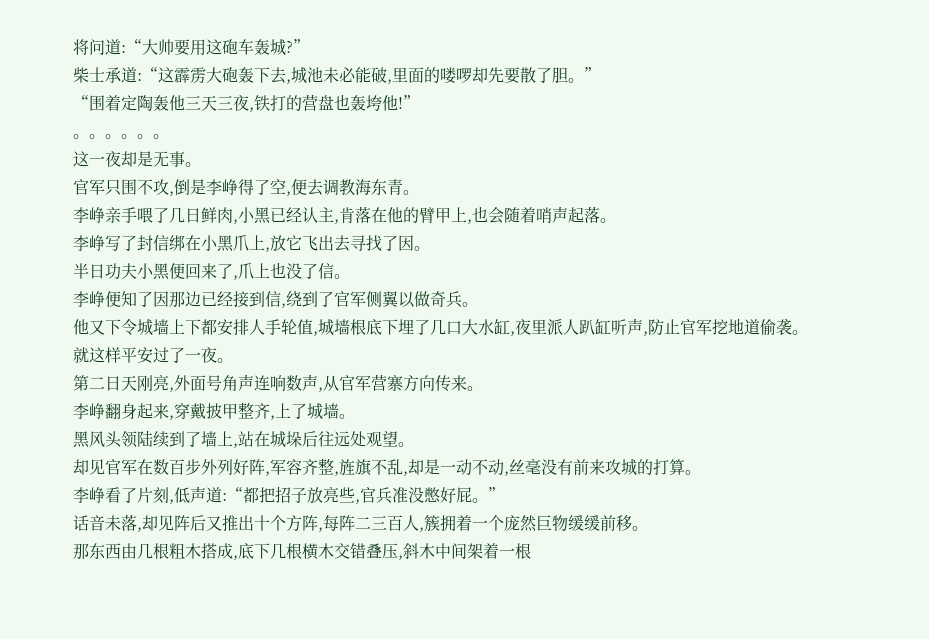将问道:“大帅要用这砲车轰城?”
柴士承道:“这霹雳大砲轰下去,城池未必能破,里面的喽啰却先要散了胆。”
“围着定陶轰他三天三夜,铁打的营盘也轰垮他!”
。。。。。。
这一夜却是无事。
官军只围不攻,倒是李峥得了空,便去调教海东青。
李峥亲手喂了几日鲜肉,小黑已经认主,肯落在他的臂甲上,也会随着哨声起落。
李峥写了封信绑在小黑爪上,放它飞出去寻找了因。
半日功夫小黑便回来了,爪上也没了信。
李峥便知了因那边已经接到信,绕到了官军侧翼以做奇兵。
他又下令城墙上下都安排人手轮值,城墙根底下埋了几口大水缸,夜里派人趴缸听声,防止官军挖地道偷袭。
就这样平安过了一夜。
第二日天刚亮,外面号角声连响数声,从官军营寨方向传来。
李峥翻身起来,穿戴披甲整齐,上了城墙。
黑风头领陆续到了墙上,站在城垛后往远处观望。
却见官军在数百步外列好阵,军容齐整,旌旗不乱,却是一动不动,丝毫没有前来攻城的打算。
李峥看了片刻,低声道:“都把招子放亮些,官兵准没憋好屁。”
话音未落,却见阵后又推出十个方阵,每阵二三百人,簇拥着一个庞然巨物缓缓前移。
那东西由几根粗木搭成,底下几根横木交错叠压,斜木中间架着一根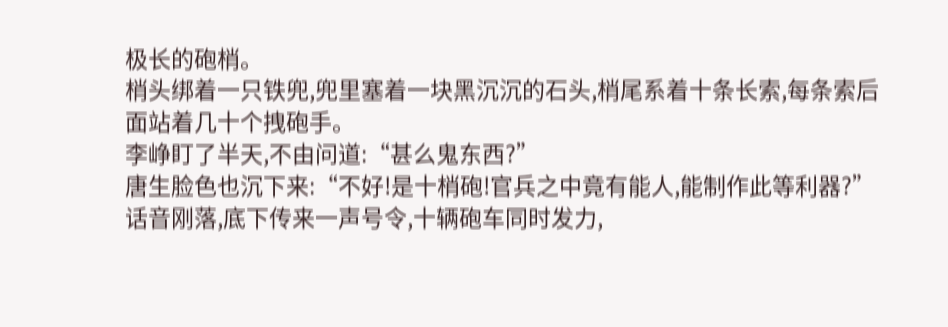极长的砲梢。
梢头绑着一只铁兜,兜里塞着一块黑沉沉的石头,梢尾系着十条长索,每条索后面站着几十个拽砲手。
李峥盯了半天,不由问道:“甚么鬼东西?”
唐生脸色也沉下来:“不好!是十梢砲!官兵之中竟有能人,能制作此等利器?”
话音刚落,底下传来一声号令,十辆砲车同时发力,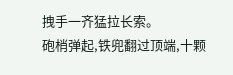拽手一齐猛拉长索。
砲梢弹起,铁兜翻过顶端,十颗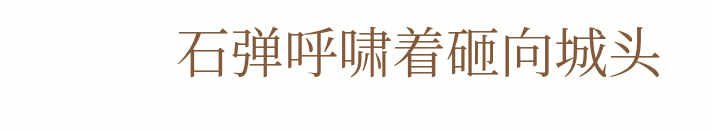石弹呼啸着砸向城头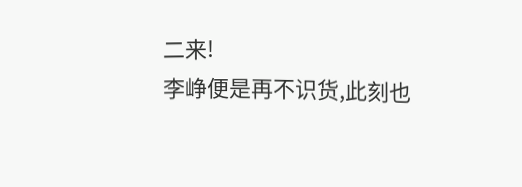二来!
李峥便是再不识货,此刻也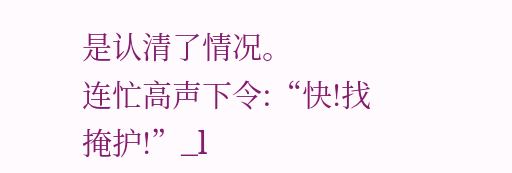是认清了情况。
连忙高声下令:“快!找掩护!”_l